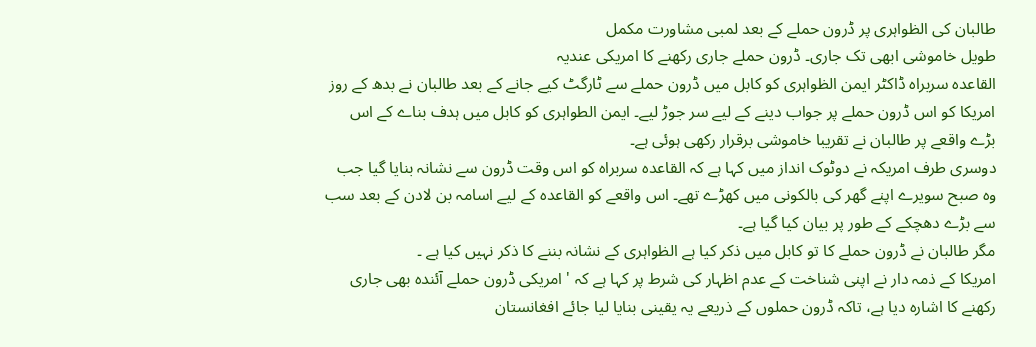طالبان کی الظواہری پر ڈرون حملے کے بعد لمبی مشاورت مکمل
طویل خاموشی ابھی تک جاری۔ ڈرون حملے جاری رکھنے کا امریکی عندیہ
القاعدہ سربراہ ڈاکٹر ایمن الظواہری کو کابل میں ڈرون حملے سے ٹارگٹ کیے جانے کے بعد طالبان نے بدھ کے روز امریکا کو اس ڈرون حملے پر جواب دینے کے لیے سر جوڑ لیے۔ ایمن الطواہری کو کابل میں ہدف بناے کے اس بڑے واقعے پر طالبان نے تقریبا خاموشی برقرار رکھی ہوئی ہے۔
دوسری طرف امریکہ نے دوٹوک انداز میں کہا ہے کہ القاعدہ سربراہ کو اس وقت ڈرون سے نشانہ بنایا گیا جب وہ صبح سویرے اپنے گھر کی بالکونی میں کھڑے تھے۔ اس واقعے کو القاعدہ کے لیے اسامہ بن لادن کے بعد سب سے بڑے دھچکے کے طور پر بیان کیا گیا ہے۔
مگر طالبان نے ڈرون حملے کا تو کابل میں ذکر کیا ہے الظواہری کے نشانہ بننے کا ذکر نہیں کیا ہے ۔
امریکا کے ذمہ دار نے اپنی شناخت کے عدم اظہار کی شرط پر کہا ہے کہ ' امریکی ڈرون حملے آئندہ بھی جاری رکھنے کا اشارہ دیا ہے، تاکہ ڈرون حملوں کے ذریعے یہ یقینی بنایا لیا جائے افغانستان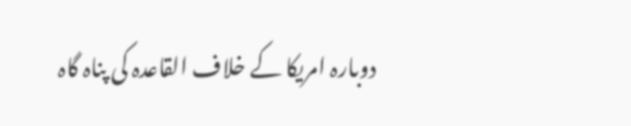دوبارہ امریکا کے خلاف القاعدہ کی پناہ گاہ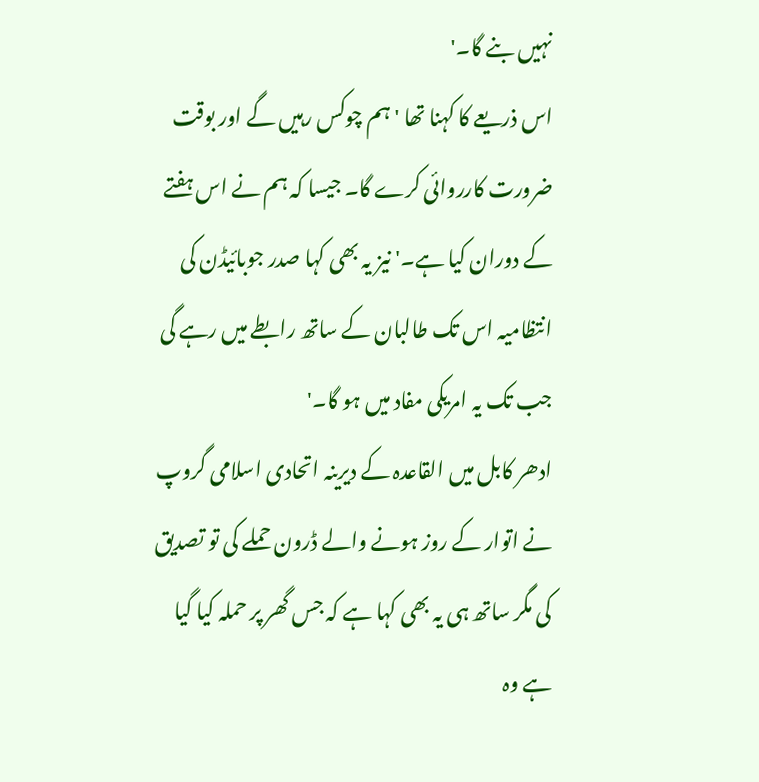نہیں بنے گا۔'
اس ذریعے کا کہنا تھا ' ہم چوکس رہیں گے اور بوقت ضرورت کارروائی کرے گا۔ جیسا کہ ہم نے اس ہفتے کے دوران کیا ہے۔' نیز یہ بھی کہا صدر جوبائیڈن کی انتظامیہ اس تک طالبان کے ساتھ رابطے میں رہے گی جب تک یہ امریکی مفاد میں ہو گا۔'
ادھر کابل میں القاعدہ کے دیرینہ اتحادی اسلامی گروپ نے اتوار کے روز ہونے والے ڈرون حملے کی تو تصدیق کی مگر ساتھ ہی یہ بھی کہا ہے کہ جس گھر پر حملہ کیا گیا ہے وہ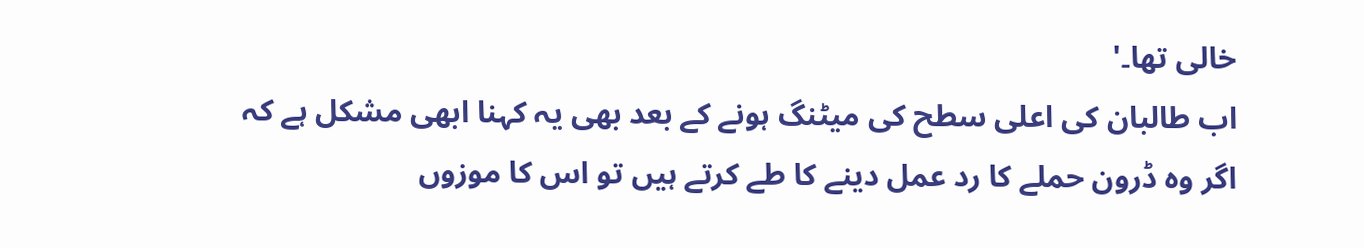خالی تھا۔'
اب طالبان کی اعلی سطح کی میٹنگ ہونے کے بعد بھی یہ کہنا ابھی مشکل ہے کہ اگر وہ ڈرون حملے کا رد عمل دینے کا طے کرتے ہیں تو اس کا موزوں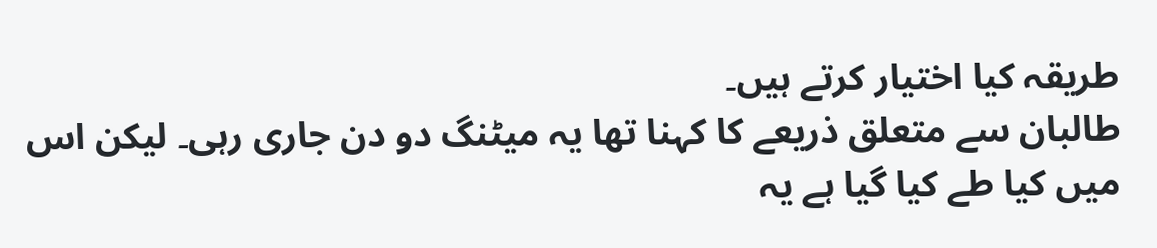طریقہ کیا اختیار کرتے ہیں۔
طالبان سے متعلق ذریعے کا کہنا تھا یہ میٹنگ دو دن جاری رہی۔ لیکن اس میں کیا طے کیا گیا ہے یہ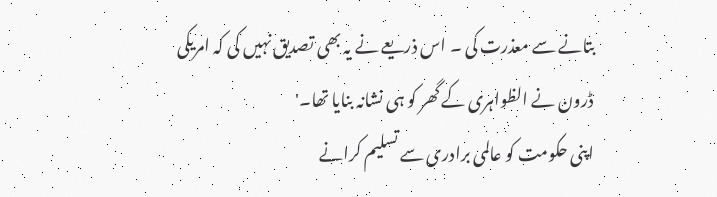بتانے سے معذرت کی ۔ اس ذریعے نے یہ بھی تصدیق نہیں کی کہ امریکی ڈرون نے الظواہری کے گھر کو ہی نشانہ بنایا تھا۔'
اپنی حکومت کو عالمی برادری سے تسلیم کرانے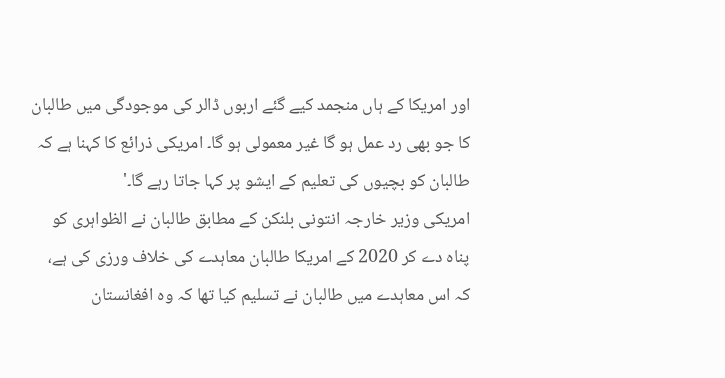اور امریکا کے ہاں منجمد کیے گئے اربوں ڈالر کی موجودگی میں طالبان کا جو بھی رد عمل ہو گا غیر معمولی ہو گا۔ امریکی ذرائع کا کہنا ہے کہ طالبان کو بچیوں کی تعلیم کے ایشو پر کہا جاتا رہے گا۔'
امریکی وزیر خارجہ انتونی بلنکن کے مطابق طالبان نے الظواہری کو پناہ دے کر 2020 کے امریکا طالبان معاہدے کی خلاف ورزی کی ہے، کہ اس معاہدے میں طالبان نے تسلیم کیا تھا کہ وہ افغانستان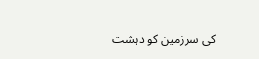کی سرزمین کو دہشت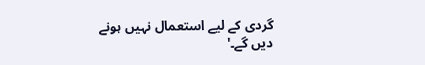گردی کے لیے استعمال نہیں ہونے دیں گے۔'